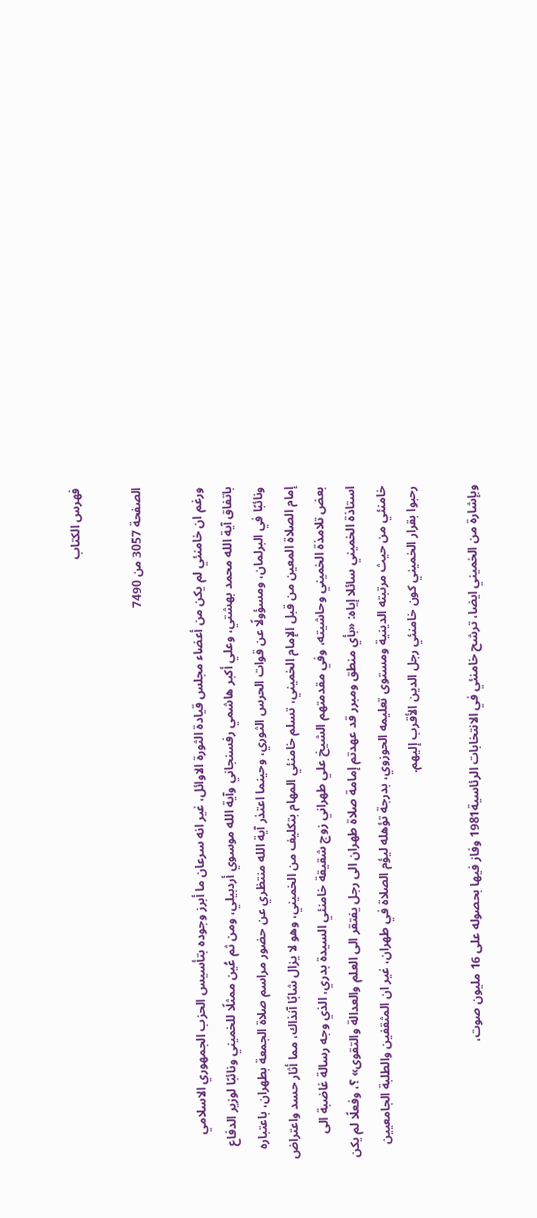فهرس الكتاب

الصفحة 3057 من 7490

ورغم ان خامنئي لم يكن من أعضاء مجلس قيادة الثورة الاوائل، غير انه سرعان ما أبرز وجوده بتأسيس الحزب الجمهوري الاسلامي باتفاق آية الله محمد بهشتي، وعلي أكبر هاشمي رفسنجاني وآية الله موسوي أردبيلي، ومن ثم عُين ممثلًا للخميني ونائبًا لوزير الدفاع ونائبًا في البرلمان، ومسؤولًا عن قوات الحرس الثوري، وحينما اعتذر آية الله منتظري عن حضور مراسم صلاة الجمعة بطهران، باعتباره إمام الصلاة المعين من قبل الإمام الخميني، تسلم خامنئي المهام بتكليف من الخميني، وهو لا يزال شابًا آنذاك، مما أثار حسد واعتراض بعض تلامذة الخميني وحاشيته، وفي مقدمتهم الشيخ علي طهراني زوج شقيقة خامنئي السيدة بدري، الذي وجه رسالة غاضبة الى استاذة الخميني سائلا إياه: «بأي منطق ومبرر قد عهدتم إمامة صلاة طهران الى رجل يفتقر الى العلم والعدالة والتقوى» ؟، وفعلًا لم يكن خامنئي من حيث مرتبته الدينية ومستوى تعليمه الحوزوي، بدرجة تؤهله ليؤم الصلاة في طهران، غير ان المثقفين والطلبة الجامعيين رحبوا بقرار الخميني كون خامنئي رجل الدين الأقرب إليهم.

وبإشارة من الخميني ايضا، ترشح خامنئي في الانتخابات الرئاسية1981 وفاز فيها بحصوله على 16 مليون صوت،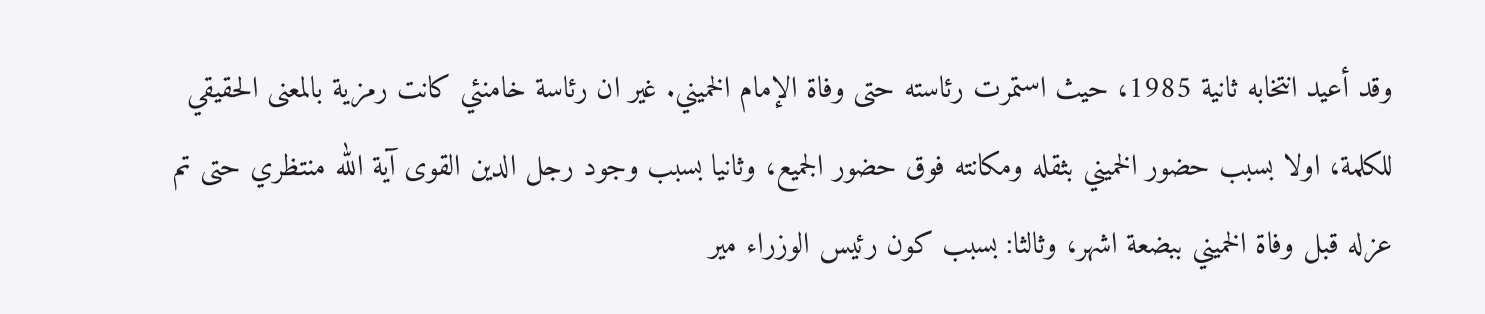وقد أعيد انتخابه ثانية 1985، حيث استمرت رئاسته حتى وفاة الإمام الخميني. غير ان رئاسة خامنئي كانت رمزية بالمعنى الحقيقي للكلمة، اولا بسبب حضور الخميني بثقله ومكانته فوق حضور الجميع، وثانيا بسبب وجود رجل الدين القوى آية الله منتظري حتى تم عزله قبل وفاة الخميني ببضعة اشهر، وثالثا: بسبب كون رئيس الوزراء مير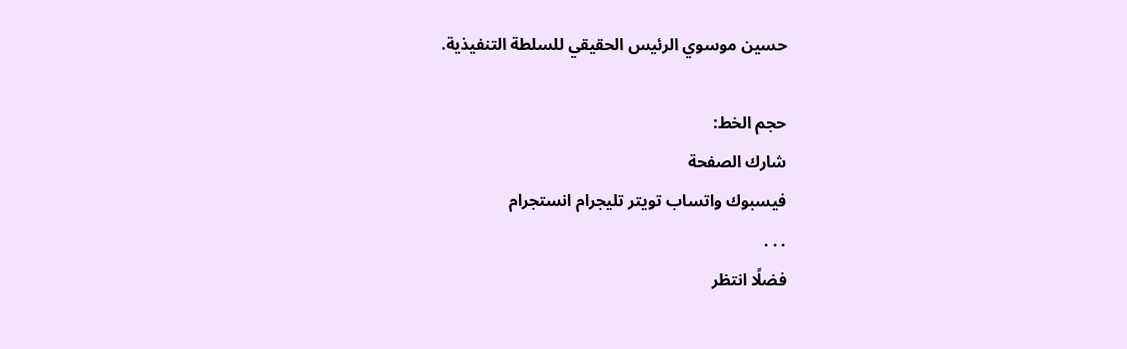حسين موسوي الرئيس الحقيقي للسلطة التنفيذية.

حجم الخط:
شارك الصفحة
فيسبوك واتساب تويتر تليجرام انستجرام
. . .
فضلًا انتظر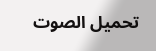تحميل الصوت